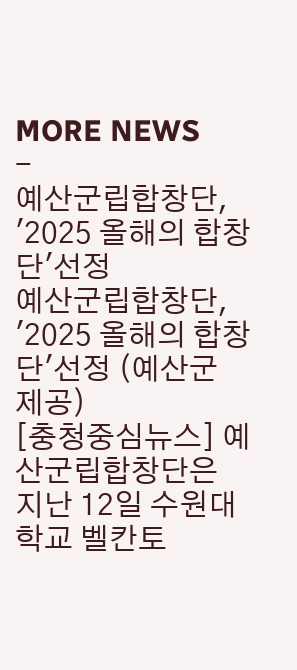MORE NEWS
-
예산군립합창단, '2025 올해의 합창단'선정
예산군립합창단, '2025 올해의 합창단'선정 (예산군 제공)
[충청중심뉴스] 예산군립합창단은 지난 12일 수원대학교 벨칸토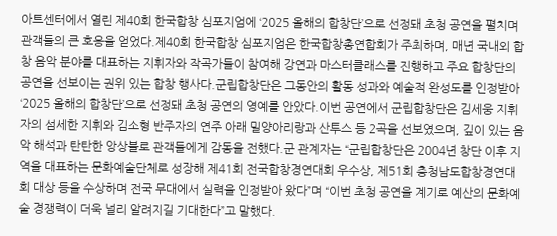아트센터에서 열린 제40회 한국합창 심포지엄에 ‘2025 올해의 합창단’으로 선정돼 초청 공연을 펼치며 관객들의 큰 호응을 얻었다.제40회 한국합창 심포지엄은 한국합창총연합회가 주최하며, 매년 국내외 합창 음악 분야를 대표하는 지휘자와 작곡가들이 참여해 강연과 마스터클래스를 진행하고 주요 합창단의 공연을 선보이는 권위 있는 합창 행사다.군립합창단은 그동안의 활동 성과와 예술적 완성도를 인정받아 ‘2025 올해의 합창단’으로 선정돼 초청 공연의 영예를 안았다.이번 공연에서 군립합창단은 김세웅 지휘자의 섬세한 지휘와 김소형 반주자의 연주 아래 밀양아리랑과 산투스 등 2곡을 선보였으며, 깊이 있는 음악 해석과 탄탄한 앙상블로 관객들에게 감동을 전했다.군 관계자는 “군립합창단은 2004년 창단 이후 지역을 대표하는 문화예술단체로 성장해 제41회 전국합창경연대회 우수상, 제51회 충청남도합창경연대회 대상 등을 수상하며 전국 무대에서 실력을 인정받아 왔다”며 “이번 초청 공연을 계기로 예산의 문화예술 경쟁력이 더욱 널리 알려지길 기대한다”고 말했다.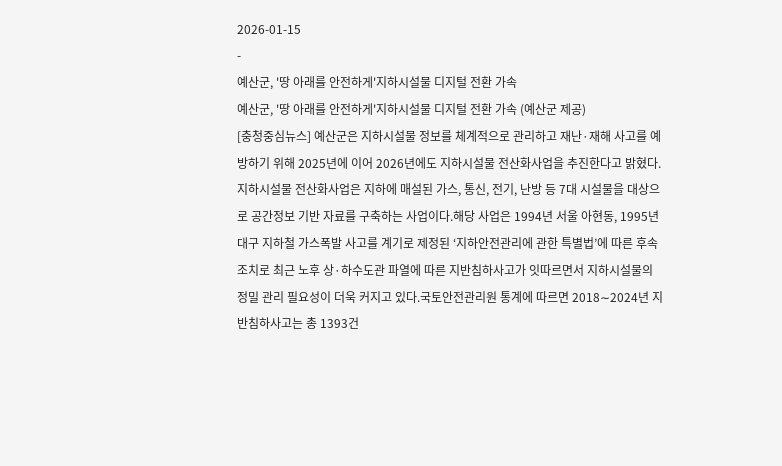2026-01-15
-
예산군, '땅 아래를 안전하게'지하시설물 디지털 전환 가속
예산군, '땅 아래를 안전하게'지하시설물 디지털 전환 가속 (예산군 제공)
[충청중심뉴스] 예산군은 지하시설물 정보를 체계적으로 관리하고 재난·재해 사고를 예방하기 위해 2025년에 이어 2026년에도 지하시설물 전산화사업을 추진한다고 밝혔다.지하시설물 전산화사업은 지하에 매설된 가스, 통신, 전기, 난방 등 7대 시설물을 대상으로 공간정보 기반 자료를 구축하는 사업이다.해당 사업은 1994년 서울 아현동, 1995년 대구 지하철 가스폭발 사고를 계기로 제정된 ‘지하안전관리에 관한 특별법’에 따른 후속 조치로 최근 노후 상·하수도관 파열에 따른 지반침하사고가 잇따르면서 지하시설물의 정밀 관리 필요성이 더욱 커지고 있다.국토안전관리원 통계에 따르면 2018∼2024년 지반침하사고는 총 1393건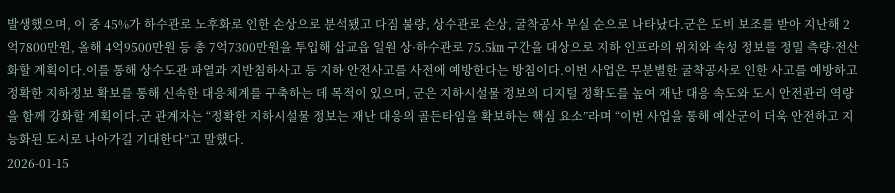발생했으며, 이 중 45%가 하수관로 노후화로 인한 손상으로 분석됐고 다짐 불량, 상수관로 손상, 굴착공사 부실 순으로 나타났다.군은 도비 보조를 받아 지난해 2억7800만원, 올해 4억9500만원 등 총 7억7300만원을 투입해 삽교읍 일원 상·하수관로 75.5㎞ 구간을 대상으로 지하 인프라의 위치와 속성 정보를 정밀 측량·전산화할 계획이다.이를 통해 상수도관 파열과 지반침하사고 등 지하 안전사고를 사전에 예방한다는 방침이다.이번 사업은 무분별한 굴착공사로 인한 사고를 예방하고 정확한 지하정보 확보를 통해 신속한 대응체계를 구축하는 데 목적이 있으며, 군은 지하시설물 정보의 디지털 정확도를 높여 재난 대응 속도와 도시 안전관리 역량을 함께 강화할 계획이다.군 관계자는 “정확한 지하시설물 정보는 재난 대응의 골든타임을 확보하는 핵심 요소”라며 “이번 사업을 통해 예산군이 더욱 안전하고 지능화된 도시로 나아가길 기대한다”고 말했다.
2026-01-15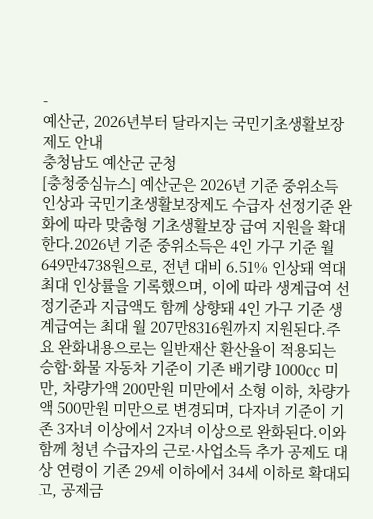-
예산군, 2026년부터 달라지는 국민기초생활보장제도 안내
충청남도 예산군 군청
[충청중심뉴스] 예산군은 2026년 기준 중위소득 인상과 국민기초생활보장제도 수급자 선정기준 완화에 따라 맞춤형 기초생활보장 급여 지원을 확대한다.2026년 기준 중위소득은 4인 가구 기준 월 649만4738원으로, 전년 대비 6.51% 인상돼 역대 최대 인상률을 기록했으며, 이에 따라 생계급여 선정기준과 지급액도 함께 상향돼 4인 가구 기준 생계급여는 최대 월 207만8316원까지 지원된다.주요 완화내용으로는 일반재산 환산율이 적용되는 승합·화물 자동차 기준이 기존 배기량 1000㏄ 미만, 차량가액 200만원 미만에서 소형 이하, 차량가액 500만원 미만으로 변경되며, 다자녀 기준이 기존 3자녀 이상에서 2자녀 이상으로 완화된다.이와 함께 청년 수급자의 근로·사업소득 추가 공제도 대상 연령이 기존 29세 이하에서 34세 이하로 확대되고, 공제금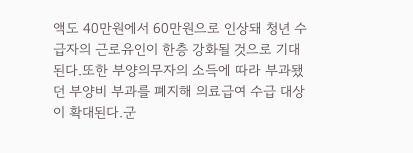액도 40만원에서 60만원으로 인상돼 청년 수급자의 근로유인이 한층 강화될 것으로 기대된다.또한 부양의무자의 소득에 따라 부과됐던 부양비 부과를 폐지해 의료급여 수급 대상이 확대된다.군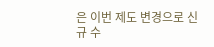은 이번 제도 변경으로 신규 수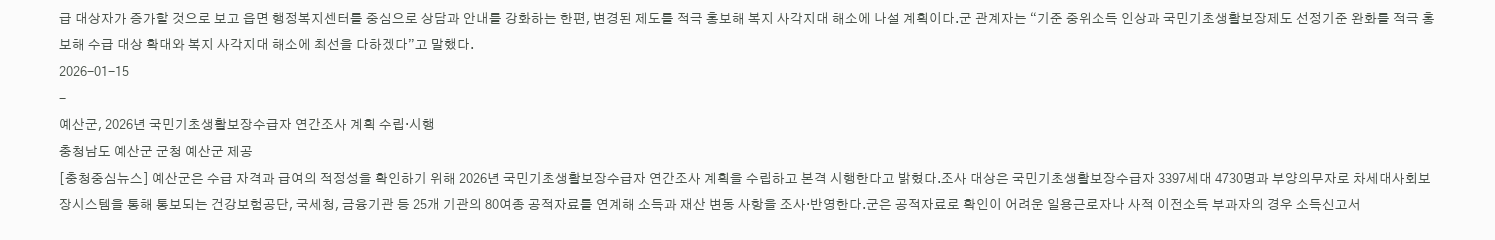급 대상자가 증가할 것으로 보고 읍면 행정복지센터를 중심으로 상담과 안내를 강화하는 한편, 변경된 제도를 적극 홍보해 복지 사각지대 해소에 나설 계획이다.군 관계자는 “기준 중위소득 인상과 국민기초생활보장제도 선정기준 완화를 적극 홍보해 수급 대상 확대와 복지 사각지대 해소에 최선을 다하겠다”고 말했다.
2026-01-15
-
예산군, 2026년 국민기초생활보장수급자 연간조사 계획 수립·시행
충청남도 예산군 군청 예산군 제공
[충청중심뉴스] 예산군은 수급 자격과 급여의 적정성을 확인하기 위해 2026년 국민기초생활보장수급자 연간조사 계획을 수립하고 본격 시행한다고 밝혔다.조사 대상은 국민기초생활보장수급자 3397세대 4730명과 부양의무자로 차세대사회보장시스템을 통해 통보되는 건강보험공단, 국세청, 금융기관 등 25개 기관의 80여종 공적자료를 연계해 소득과 재산 변동 사항을 조사·반영한다.군은 공적자료로 확인이 어려운 일용근로자나 사적 이전소득 부과자의 경우 소득신고서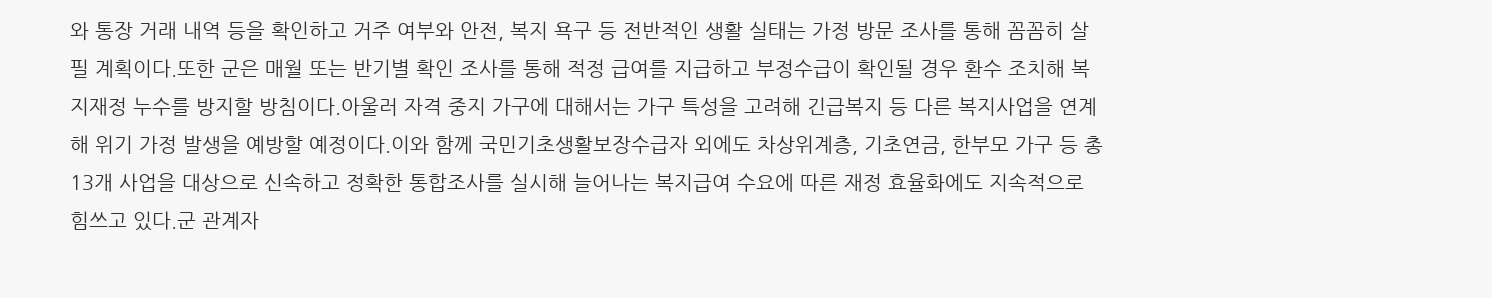와 통장 거래 내역 등을 확인하고 거주 여부와 안전, 복지 욕구 등 전반적인 생활 실태는 가정 방문 조사를 통해 꼼꼼히 살필 계획이다.또한 군은 매월 또는 반기별 확인 조사를 통해 적정 급여를 지급하고 부정수급이 확인될 경우 환수 조치해 복지재정 누수를 방지할 방침이다.아울러 자격 중지 가구에 대해서는 가구 특성을 고려해 긴급복지 등 다른 복지사업을 연계해 위기 가정 발생을 예방할 예정이다.이와 함께 국민기초생활보장수급자 외에도 차상위계층, 기초연금, 한부모 가구 등 총 13개 사업을 대상으로 신속하고 정확한 통합조사를 실시해 늘어나는 복지급여 수요에 따른 재정 효율화에도 지속적으로 힘쓰고 있다.군 관계자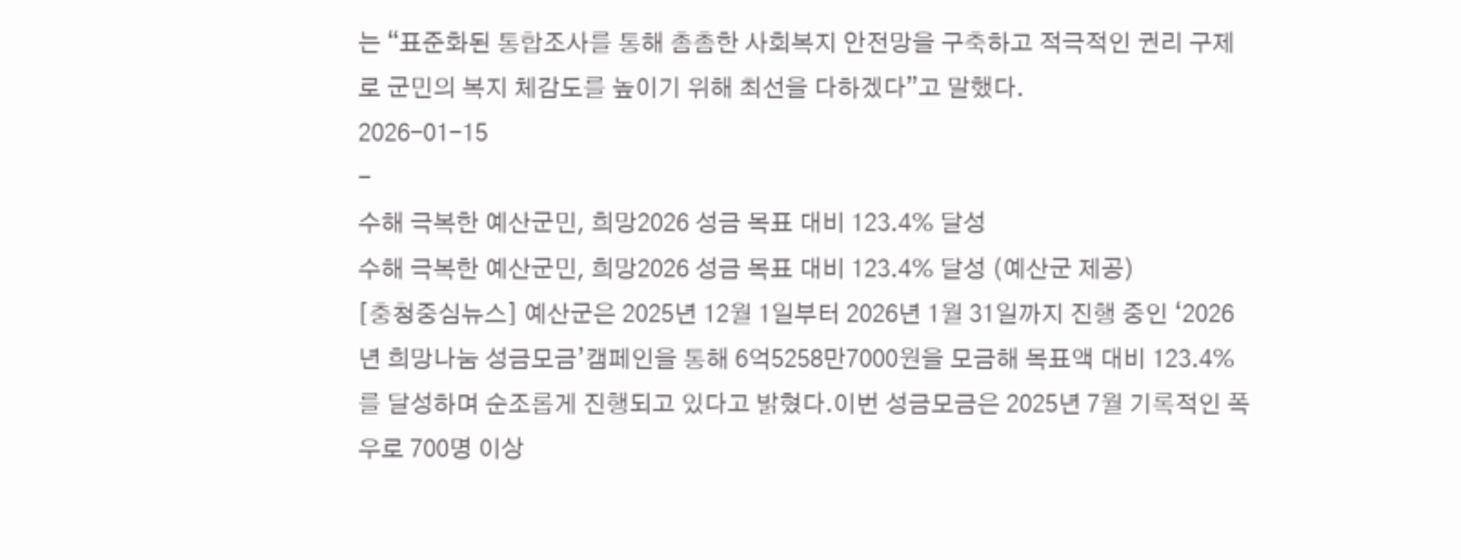는 “표준화된 통합조사를 통해 촘촘한 사회복지 안전망을 구축하고 적극적인 권리 구제로 군민의 복지 체감도를 높이기 위해 최선을 다하겠다”고 말했다.
2026-01-15
-
수해 극복한 예산군민, 희망2026 성금 목표 대비 123.4% 달성
수해 극복한 예산군민, 희망2026 성금 목표 대비 123.4% 달성 (예산군 제공)
[충청중심뉴스] 예산군은 2025년 12월 1일부터 2026년 1월 31일까지 진행 중인 ‘2026년 희망나눔 성금모금’캠페인을 통해 6억5258만7000원을 모금해 목표액 대비 123.4%를 달성하며 순조롭게 진행되고 있다고 밝혔다.이번 성금모금은 2025년 7월 기록적인 폭우로 700명 이상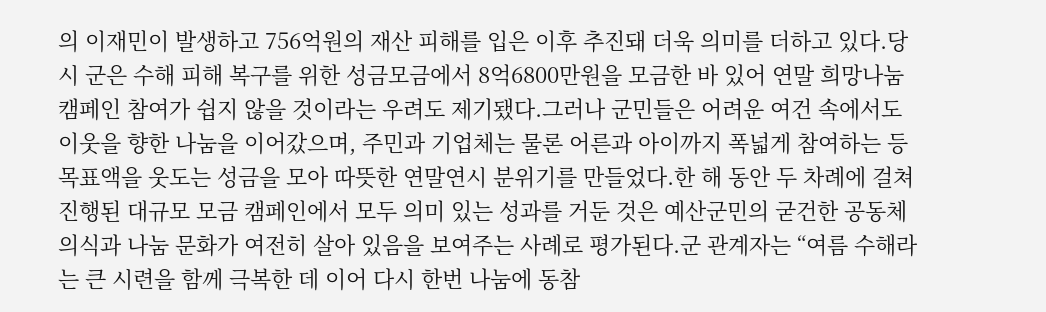의 이재민이 발생하고 756억원의 재산 피해를 입은 이후 추진돼 더욱 의미를 더하고 있다.당시 군은 수해 피해 복구를 위한 성금모금에서 8억6800만원을 모금한 바 있어 연말 희망나눔 캠페인 참여가 쉽지 않을 것이라는 우려도 제기됐다.그러나 군민들은 어려운 여건 속에서도 이웃을 향한 나눔을 이어갔으며, 주민과 기업체는 물론 어른과 아이까지 폭넓게 참여하는 등 목표액을 웃도는 성금을 모아 따뜻한 연말연시 분위기를 만들었다.한 해 동안 두 차례에 걸쳐 진행된 대규모 모금 캠페인에서 모두 의미 있는 성과를 거둔 것은 예산군민의 굳건한 공동체 의식과 나눔 문화가 여전히 살아 있음을 보여주는 사례로 평가된다.군 관계자는 “여름 수해라는 큰 시련을 함께 극복한 데 이어 다시 한번 나눔에 동참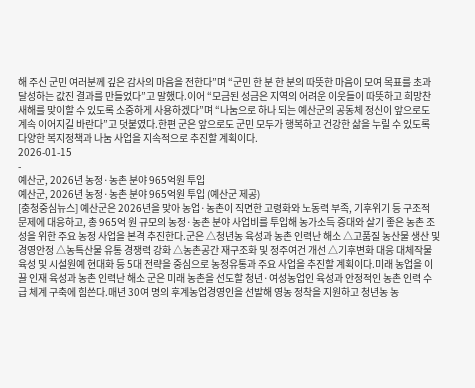해 주신 군민 여러분께 깊은 감사의 마음을 전한다”며 “군민 한 분 한 분의 따뜻한 마음이 모여 목표를 초과 달성하는 값진 결과를 만들었다”고 말했다.이어 “모금된 성금은 지역의 어려운 이웃들이 따뜻하고 희망찬 새해를 맞이할 수 있도록 소중하게 사용하겠다”며 “나눔으로 하나 되는 예산군의 공동체 정신이 앞으로도 계속 이어지길 바란다”고 덧붙였다.한편 군은 앞으로도 군민 모두가 행복하고 건강한 삶을 누릴 수 있도록 다양한 복지정책과 나눔 사업을 지속적으로 추진할 계획이다.
2026-01-15
-
예산군, 2026년 농정·농촌 분야 965억원 투입
예산군, 2026년 농정·농촌 분야 965억원 투입 (예산군 제공)
[충청중심뉴스] 예산군은 2026년을 맞아 농업·농촌이 직면한 고령화와 노동력 부족, 기후위기 등 구조적 문제에 대응하고, 총 965억 원 규모의 농정·농촌 분야 사업비를 투입해 농가소득 증대와 살기 좋은 농촌 조성을 위한 주요 농정 사업을 본격 추진한다.군은 △청년농 육성과 농촌 인력난 해소 △고품질 농산물 생산 및 경영안정 △농특산물 유통 경쟁력 강화 △농촌공간 재구조화 및 정주여건 개선 △기후변화 대응 대체작물 육성 및 시설원예 현대화 등 5대 전략을 중심으로 농정유통과 주요 사업을 추진할 계획이다.미래 농업을 이끌 인재 육성과 농촌 인력난 해소 군은 미래 농촌을 선도할 청년·여성농업인 육성과 안정적인 농촌 인력 수급 체계 구축에 힘쓴다.매년 30여 명의 후계농업경영인을 선발해 영농 정착을 지원하고 청년농 농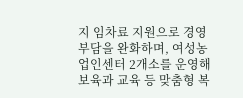지 임차료 지원으로 경영 부담을 완화하며, 여성농업인센터 2개소를 운영해 보육과 교육 등 맞춤형 복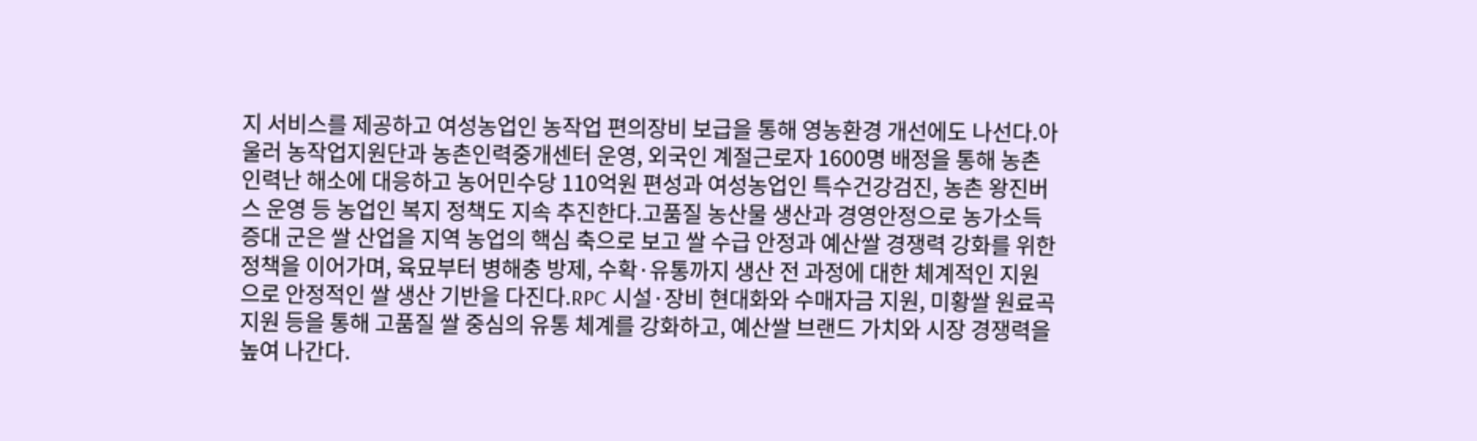지 서비스를 제공하고 여성농업인 농작업 편의장비 보급을 통해 영농환경 개선에도 나선다.아울러 농작업지원단과 농촌인력중개센터 운영, 외국인 계절근로자 1600명 배정을 통해 농촌 인력난 해소에 대응하고 농어민수당 110억원 편성과 여성농업인 특수건강검진, 농촌 왕진버스 운영 등 농업인 복지 정책도 지속 추진한다.고품질 농산물 생산과 경영안정으로 농가소득 증대 군은 쌀 산업을 지역 농업의 핵심 축으로 보고 쌀 수급 안정과 예산쌀 경쟁력 강화를 위한 정책을 이어가며, 육묘부터 병해충 방제, 수확·유통까지 생산 전 과정에 대한 체계적인 지원으로 안정적인 쌀 생산 기반을 다진다.RPC 시설·장비 현대화와 수매자금 지원, 미황쌀 원료곡 지원 등을 통해 고품질 쌀 중심의 유통 체계를 강화하고, 예산쌀 브랜드 가치와 시장 경쟁력을 높여 나간다.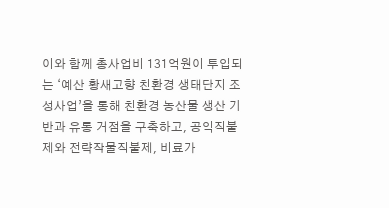이와 함께 총사업비 131억원이 투입되는 ‘예산 황새고향 친환경 생태단지 조성사업’을 통해 친환경 농산물 생산 기반과 유통 거점을 구축하고, 공익직불제와 전략작물직불제, 비료가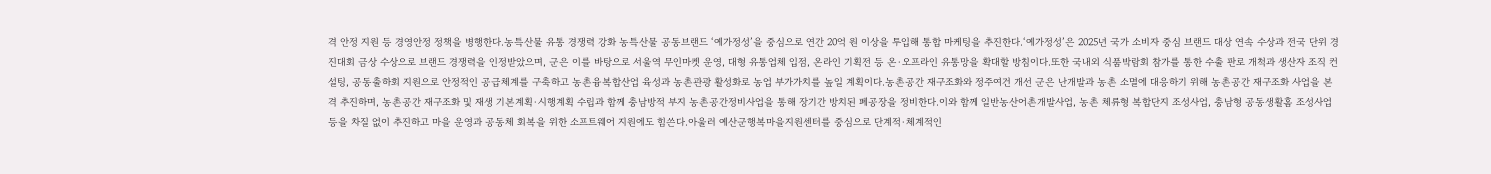격 안정 지원 등 경영안정 정책을 병행한다.농특산물 유통 경쟁력 강화 농특산물 공동브랜드 ‘예가정성’을 중심으로 연간 20억 원 이상을 투입해 통합 마케팅을 추진한다.‘예가정성’은 2025년 국가 소비자 중심 브랜드 대상 연속 수상과 전국 단위 경진대회 금상 수상으로 브랜드 경쟁력을 인정받았으며, 군은 이를 바탕으로 서울역 무인마켓 운영, 대형 유통업체 입점, 온라인 기획전 등 온·오프라인 유통망을 확대할 방침이다.또한 국내외 식품박람회 참가를 통한 수출 판로 개척과 생산자 조직 컨설팅, 공동출하회 지원으로 안정적인 공급체계를 구축하고 농촌융복합산업 육성과 농촌관광 활성화로 농업 부가가치를 높일 계획이다.농촌공간 재구조화와 정주여건 개선 군은 난개발과 농촌 소멸에 대응하기 위해 농촌공간 재구조화 사업을 본격 추진하며, 농촌공간 재구조화 및 재생 기본계획·시행계획 수립과 함께 충남방적 부지 농촌공간정비사업을 통해 장기간 방치된 폐공장을 정비한다.이와 함께 일반농산어촌개발사업, 농촌 체류형 복합단지 조성사업, 충남형 공동생활홈 조성사업 등을 차질 없이 추진하고 마을 운영과 공동체 회복을 위한 소프트웨어 지원에도 힘쓴다.아울러 예산군행복마을지원센터를 중심으로 단계적·체계적인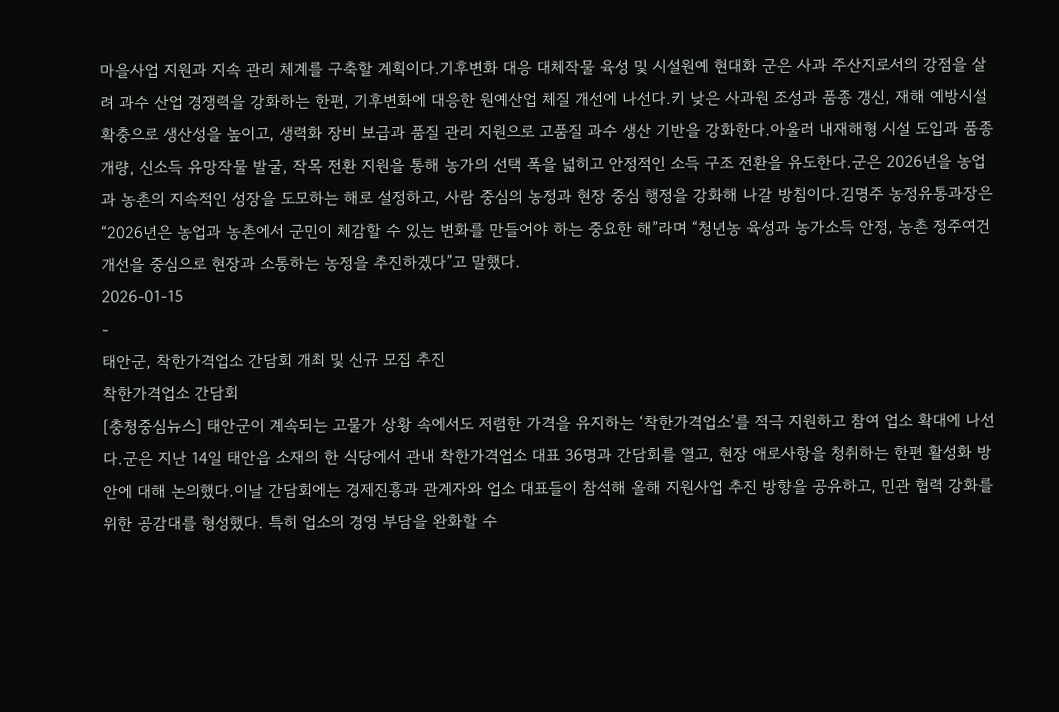마을사업 지원과 지속 관리 체계를 구축할 계획이다.기후변화 대응 대체작물 육성 및 시설원예 현대화 군은 사과 주산지로서의 강점을 살려 과수 산업 경쟁력을 강화하는 한편, 기후변화에 대응한 원예산업 체질 개선에 나선다.키 낮은 사과원 조성과 품종 갱신, 재해 예방시설 확충으로 생산성을 높이고, 생력화 장비 보급과 품질 관리 지원으로 고품질 과수 생산 기반을 강화한다.아울러 내재해형 시설 도입과 품종 개량, 신소득 유망작물 발굴, 작목 전환 지원을 통해 농가의 선택 폭을 넓히고 안정적인 소득 구조 전환을 유도한다.군은 2026년을 농업과 농촌의 지속적인 성장을 도모하는 해로 설정하고, 사람 중심의 농정과 현장 중심 행정을 강화해 나갈 방침이다.김명주 농정유통과장은 “2026년은 농업과 농촌에서 군민이 체감할 수 있는 변화를 만들어야 하는 중요한 해”라며 “청년농 육성과 농가소득 안정, 농촌 정주여건 개선을 중심으로 현장과 소통하는 농정을 추진하겠다”고 말했다.
2026-01-15
-
태안군, 착한가격업소 간담회 개최 및 신규 모집 추진
착한가격업소 간담회
[충청중심뉴스] 태안군이 계속되는 고물가 상황 속에서도 저렴한 가격을 유지하는 ‘착한가격업소’를 적극 지원하고 참여 업소 확대에 나선다.군은 지난 14일 태안읍 소재의 한 식당에서 관내 착한가격업소 대표 36명과 간담회를 열고, 현장 애로사항을 청취하는 한편 활성화 방안에 대해 논의했다.이날 간담회에는 경제진흥과 관계자와 업소 대표들이 참석해 올해 지원사업 추진 방향을 공유하고, 민관 협력 강화를 위한 공감대를 형성했다. 특히 업소의 경영 부담을 완화할 수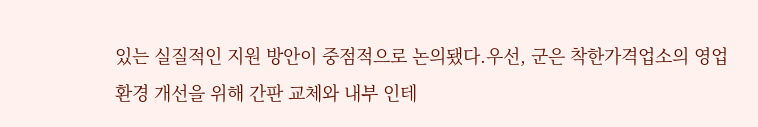있는 실질적인 지원 방안이 중점적으로 논의됐다.우선, 군은 착한가격업소의 영업 환경 개선을 위해 간판 교체와 내부 인테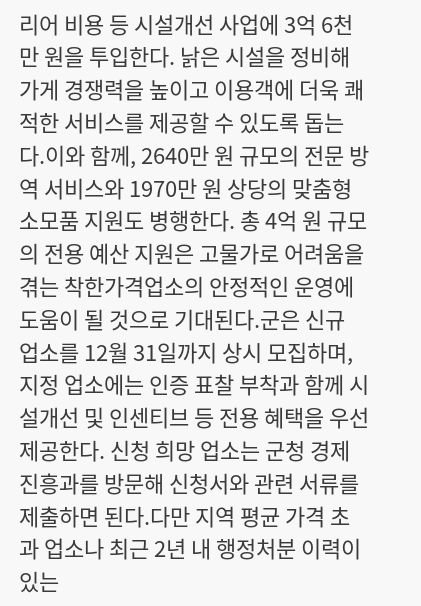리어 비용 등 시설개선 사업에 3억 6천만 원을 투입한다. 낡은 시설을 정비해 가게 경쟁력을 높이고 이용객에 더욱 쾌적한 서비스를 제공할 수 있도록 돕는다.이와 함께, 2640만 원 규모의 전문 방역 서비스와 1970만 원 상당의 맞춤형 소모품 지원도 병행한다. 총 4억 원 규모의 전용 예산 지원은 고물가로 어려움을 겪는 착한가격업소의 안정적인 운영에 도움이 될 것으로 기대된다.군은 신규 업소를 12월 31일까지 상시 모집하며, 지정 업소에는 인증 표찰 부착과 함께 시설개선 및 인센티브 등 전용 혜택을 우선 제공한다. 신청 희망 업소는 군청 경제진흥과를 방문해 신청서와 관련 서류를 제출하면 된다.다만 지역 평균 가격 초과 업소나 최근 2년 내 행정처분 이력이 있는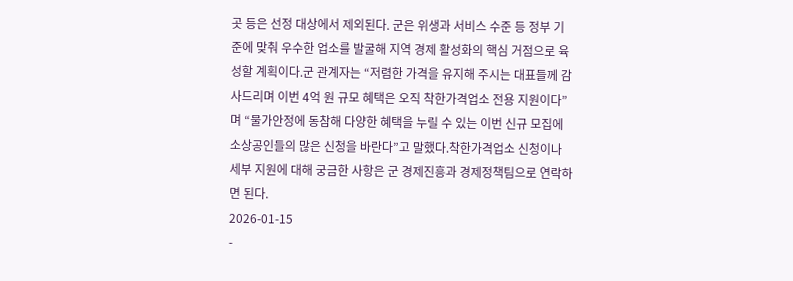곳 등은 선정 대상에서 제외된다. 군은 위생과 서비스 수준 등 정부 기준에 맞춰 우수한 업소를 발굴해 지역 경제 활성화의 핵심 거점으로 육성할 계획이다.군 관계자는 “저렴한 가격을 유지해 주시는 대표들께 감사드리며 이번 4억 원 규모 혜택은 오직 착한가격업소 전용 지원이다”며 “물가안정에 동참해 다양한 혜택을 누릴 수 있는 이번 신규 모집에 소상공인들의 많은 신청을 바란다”고 말했다.착한가격업소 신청이나 세부 지원에 대해 궁금한 사항은 군 경제진흥과 경제정책팀으로 연락하면 된다.
2026-01-15
-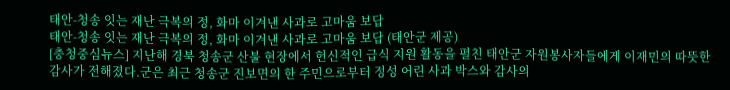태안-청송 잇는 재난 극복의 정, 화마 이겨낸 사과로 고마움 보답
태안-청송 잇는 재난 극복의 정, 화마 이겨낸 사과로 고마움 보답 (태안군 제공)
[충청중심뉴스] 지난해 경북 청송군 산불 현장에서 헌신적인 급식 지원 활동을 펼친 태안군 자원봉사자들에게 이재민의 따뜻한 감사가 전해졌다.군은 최근 청송군 진보면의 한 주민으로부터 정성 어린 사과 박스와 감사의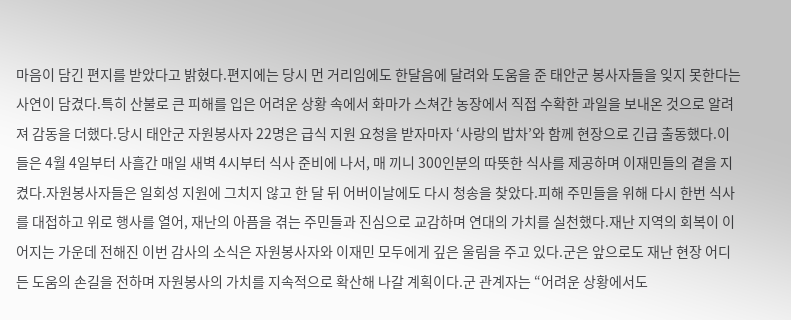마음이 담긴 편지를 받았다고 밝혔다.편지에는 당시 먼 거리임에도 한달음에 달려와 도움을 준 태안군 봉사자들을 잊지 못한다는 사연이 담겼다.특히 산불로 큰 피해를 입은 어려운 상황 속에서 화마가 스쳐간 농장에서 직접 수확한 과일을 보내온 것으로 알려져 감동을 더했다.당시 태안군 자원봉사자 22명은 급식 지원 요청을 받자마자 ‘사랑의 밥차’와 함께 현장으로 긴급 출동했다.이들은 4월 4일부터 사흘간 매일 새벽 4시부터 식사 준비에 나서, 매 끼니 300인분의 따뜻한 식사를 제공하며 이재민들의 곁을 지켰다.자원봉사자들은 일회성 지원에 그치지 않고 한 달 뒤 어버이날에도 다시 청송을 찾았다.피해 주민들을 위해 다시 한번 식사를 대접하고 위로 행사를 열어, 재난의 아픔을 겪는 주민들과 진심으로 교감하며 연대의 가치를 실천했다.재난 지역의 회복이 이어지는 가운데 전해진 이번 감사의 소식은 자원봉사자와 이재민 모두에게 깊은 울림을 주고 있다.군은 앞으로도 재난 현장 어디든 도움의 손길을 전하며 자원봉사의 가치를 지속적으로 확산해 나갈 계획이다.군 관계자는 “어려운 상황에서도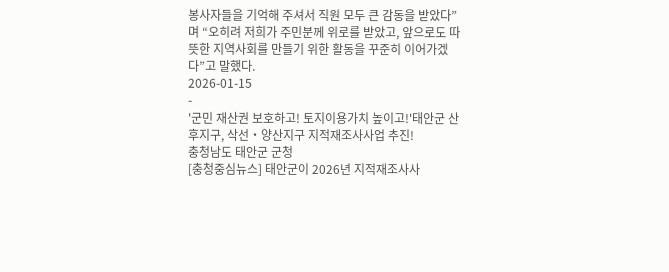봉사자들을 기억해 주셔서 직원 모두 큰 감동을 받았다”며 “오히려 저희가 주민분께 위로를 받았고, 앞으로도 따뜻한 지역사회를 만들기 위한 활동을 꾸준히 이어가겠다”고 말했다.
2026-01-15
-
'군민 재산권 보호하고! 토지이용가치 높이고!'태안군 산후지구, 삭선‧양산지구 지적재조사사업 추진!
충청남도 태안군 군청
[충청중심뉴스] 태안군이 2026년 지적재조사사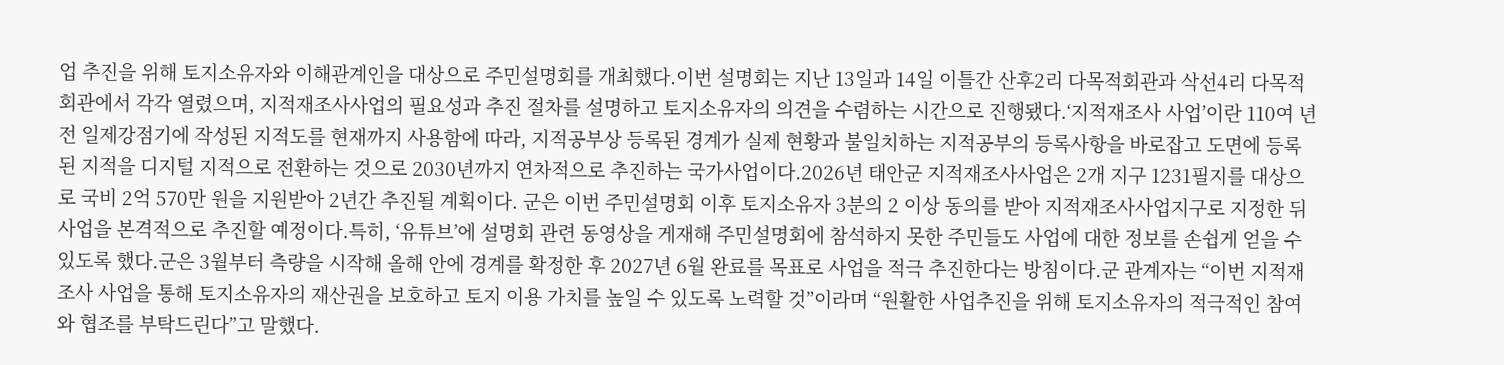업 추진을 위해 토지소유자와 이해관계인을 대상으로 주민설명회를 개최했다.이번 설명회는 지난 13일과 14일 이틀간 산후2리 다목적회관과 삭선4리 다목적회관에서 각각 열렸으며, 지적재조사사업의 필요성과 추진 절차를 설명하고 토지소유자의 의견을 수렴하는 시간으로 진행됐다.‘지적재조사 사업’이란 110여 년 전 일제강점기에 작성된 지적도를 현재까지 사용함에 따라, 지적공부상 등록된 경계가 실제 현황과 불일치하는 지적공부의 등록사항을 바로잡고 도면에 등록된 지적을 디지털 지적으로 전환하는 것으로 2030년까지 연차적으로 추진하는 국가사업이다.2026년 태안군 지적재조사사업은 2개 지구 1231필지를 대상으로 국비 2억 570만 원을 지원받아 2년간 추진될 계획이다. 군은 이번 주민설명회 이후 토지소유자 3분의 2 이상 동의를 받아 지적재조사사업지구로 지정한 뒤 사업을 본격적으로 추진할 예정이다.특히, ‘유튜브’에 설명회 관련 동영상을 게재해 주민설명회에 참석하지 못한 주민들도 사업에 대한 정보를 손쉽게 얻을 수 있도록 했다.군은 3월부터 측량을 시작해 올해 안에 경계를 확정한 후 2027년 6월 완료를 목표로 사업을 적극 추진한다는 방침이다.군 관계자는 “이번 지적재조사 사업을 통해 토지소유자의 재산권을 보호하고 토지 이용 가치를 높일 수 있도록 노력할 것”이라며 “원활한 사업추진을 위해 토지소유자의 적극적인 참여와 협조를 부탁드린다”고 말했다.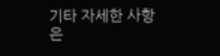기타 자세한 사항은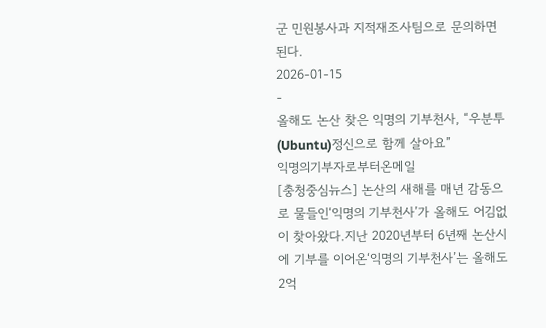군 민원봉사과 지적재조사팀으로 문의하면 된다.
2026-01-15
-
올해도 논산 찾은 익명의 기부천사, “우분투(Ubuntu)정신으로 함께 살아요”
익명의기부자로부터온메일
[충청중심뉴스] 논산의 새해를 매년 감동으로 물들인‘익명의 기부천사’가 올해도 어김없이 찾아왔다.지난 2020년부터 6년째 논산시에 기부를 이어온‘익명의 기부천사’는 올해도 2억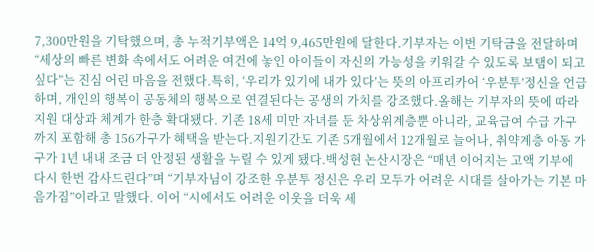7,300만원을 기탁했으며, 총 누적기부액은 14억 9,465만원에 달한다.기부자는 이번 기탁금을 전달하며 “세상의 빠른 변화 속에서도 어려운 여건에 놓인 아이들이 자신의 가능성을 키워갈 수 있도록 보탬이 되고 싶다”는 진심 어린 마음을 전했다.특히, ‘우리가 있기에 내가 있다’는 뜻의 아프리카어 ‘우분투’정신을 언급하며, 개인의 행복이 공동체의 행복으로 연결된다는 공생의 가치를 강조했다.올해는 기부자의 뜻에 따라 지원 대상과 체계가 한층 확대됐다. 기존 18세 미만 자녀를 둔 차상위계층뿐 아니라, 교육급여 수급 가구까지 포함해 총 156가구가 혜택을 받는다.지원기간도 기존 5개월에서 12개월로 늘어나, 취약계층 아동 가구가 1년 내내 조금 더 안정된 생활을 누릴 수 있게 됐다.백성현 논산시장은 “매년 이어지는 고액 기부에 다시 한번 감사드린다”며 “기부자님이 강조한 우분투 정신은 우리 모두가 어려운 시대를 살아가는 기본 마음가짐”이라고 말했다. 이어 “시에서도 어려운 이웃을 더욱 세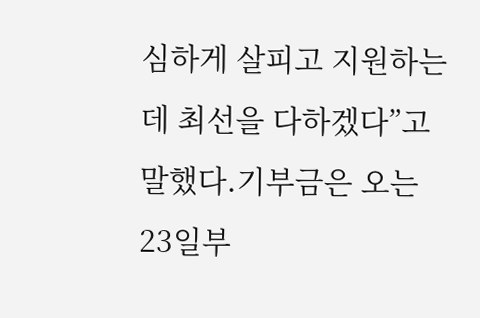심하게 살피고 지원하는 데 최선을 다하겠다”고 말했다.기부금은 오는 23일부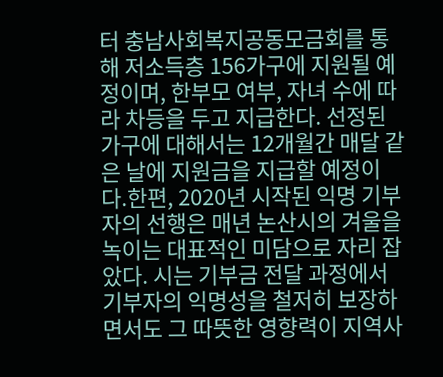터 충남사회복지공동모금회를 통해 저소득층 156가구에 지원될 예정이며, 한부모 여부, 자녀 수에 따라 차등을 두고 지급한다. 선정된 가구에 대해서는 12개월간 매달 같은 날에 지원금을 지급할 예정이다.한편, 2020년 시작된 익명 기부자의 선행은 매년 논산시의 겨울을 녹이는 대표적인 미담으로 자리 잡았다. 시는 기부금 전달 과정에서 기부자의 익명성을 철저히 보장하면서도 그 따뜻한 영향력이 지역사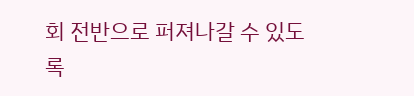회 전반으로 퍼져나갈 수 있도록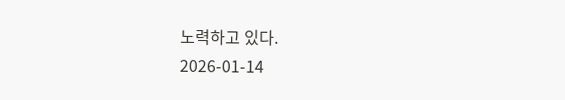노력하고 있다.
2026-01-14